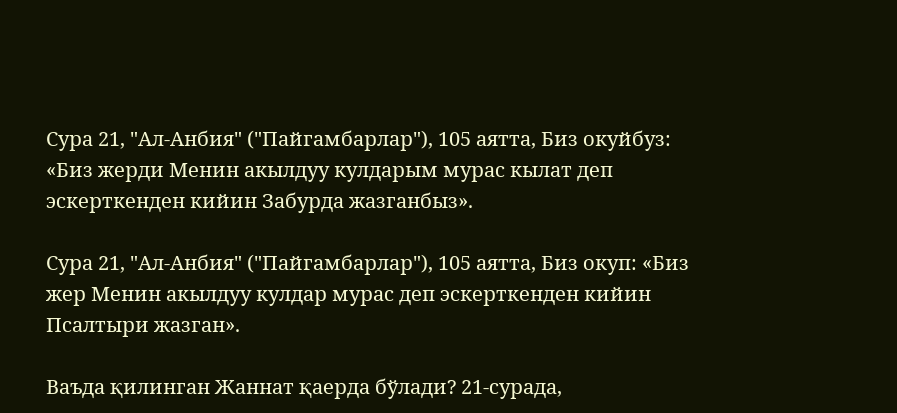Сура 21, "Ал-Анбия" ("Пайгамбарлар"), 105 аятта, Биз окуйбуз: «Биз жерди Менин акылдуу кулдарым мурас кылат деп эскерткенден кийин Забурда жазганбыз».

Сура 21, "Ал-Анбия" ("Пайгамбарлар"), 105 аятта, Биз окуп: «Биз жер Менин акылдуу кулдар мурас деп эскерткенден кийин Псалтыри жазган».

Ваъда қилинган Жаннат қаерда бўлади? 21-сурада,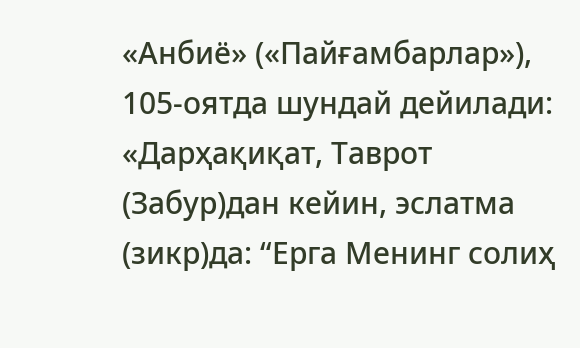«Анбиё» («Пайғамбарлар»), 105-оятда шундай дейилади: «Дарҳақиқат, Таврот (Забур)дан кейин, эслатма (зикр)да: “Ерга Менинг солиҳ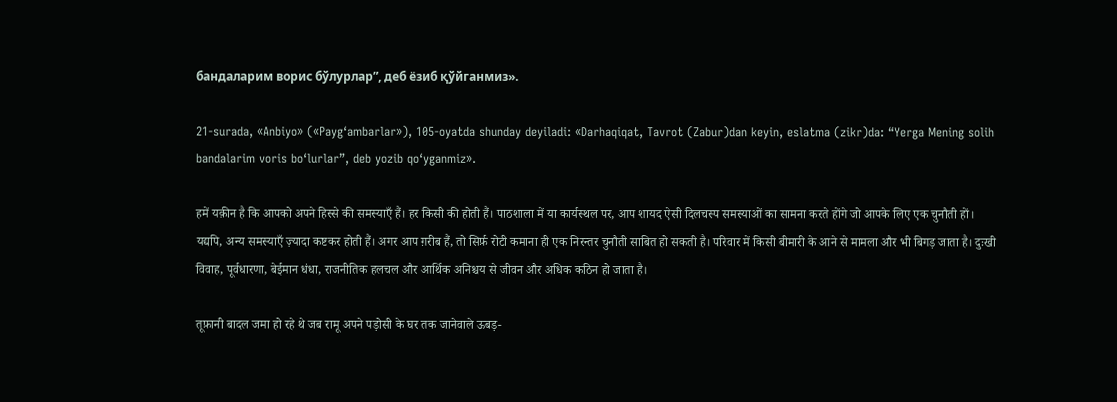бандаларим ворис бўлурлар”, деб ёзиб қўйганмиз».

21-surada, «Anbiyo» («Payg‘ambarlar»), 105-oyatda shunday deyiladi: «Darhaqiqat, Tavrot (Zabur)dan keyin, eslatma (zikr)da: “Yerga Mening solih bandalarim voris bo‘lurlar”, deb yozib qo‘yganmiz».

हमें यक़ीन है कि आपको अपने हिस्से की समस्याएँ हैं। हर किसी की होती हैं। पाठशाला में या कार्यस्थल पर, आप शायद ऐसी दिलचस्प समस्याओं का सामना करते होंगे जो आपके लिए एक चुनौती हों। यद्यपि, अन्य समस्याएँ ज़्यादा कष्टकर होती हैं। अगर आप ग़रीब हैं, तो सिर्फ़ रोटी कमाना ही एक निरन्तर चुनौती साबित हो सकती है। परिवार में किसी बीमारी के आने से मामला और भी बिगड़ जाता है। दुःखी विवाह, पूर्वधारणा, बेईमान धंधा, राजनीतिक हलचल और आर्थिक अनिश्चय से जीवन और अधिक कठिन हो जाता है।

तूफ़ानी बादल जमा हो रहे थे जब रामू अपने पड़ोसी के घर तक जानेवाले ऊबड़-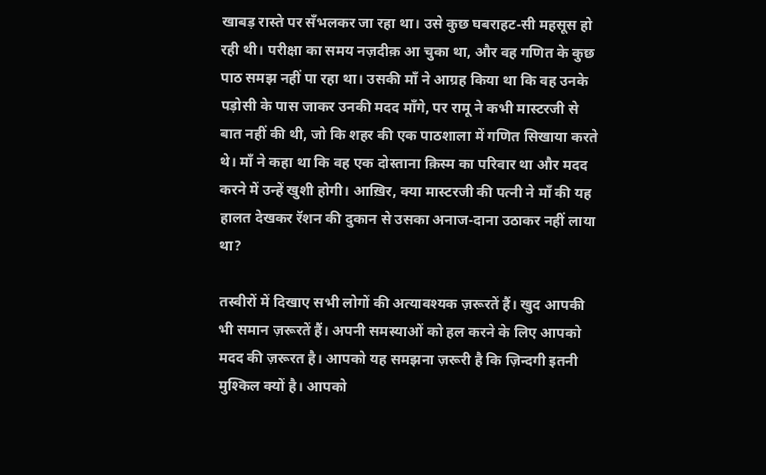खाबड़ रास्ते पर सँभलकर जा रहा था। उसे कुछ घबराहट-सी महसूस हो रही थी। परीक्षा का समय नज़दीक़ आ चुका था, और वह गणित के कुछ पाठ समझ नहीं पा रहा था। उसकी माँ ने आग्रह किया था कि वह उनके पड़ोसी के पास जाकर उनकी मदद माँगे, पर रामू ने कभी मास्टरजी से बात नहीं की थी, जो कि शहर की एक पाठशाला में गणित सिखाया करते थे। माँ ने कहा था कि वह एक दोस्ताना क़िस्म का परिवार था और मदद करने में उन्हें खुशी होगी। आख़िर, क्या मास्टरजी की पत्नी ने माँ की यह हालत देखकर रॅशन की दुकान से उसका अनाज-दाना उठाकर नहीं लाया था?

तस्वीरों में दिखाए सभी लोगों की अत्यावश्यक ज़रूरतें हैं। खुद आपकी भी समान ज़रूरतें हैं। अपनी समस्याओं को हल करने के लिए आपको मदद की ज़रूरत है। आपको यह समझना ज़रूरी है कि ज़िन्दगी इतनी मुश्किल क्यों है। आपको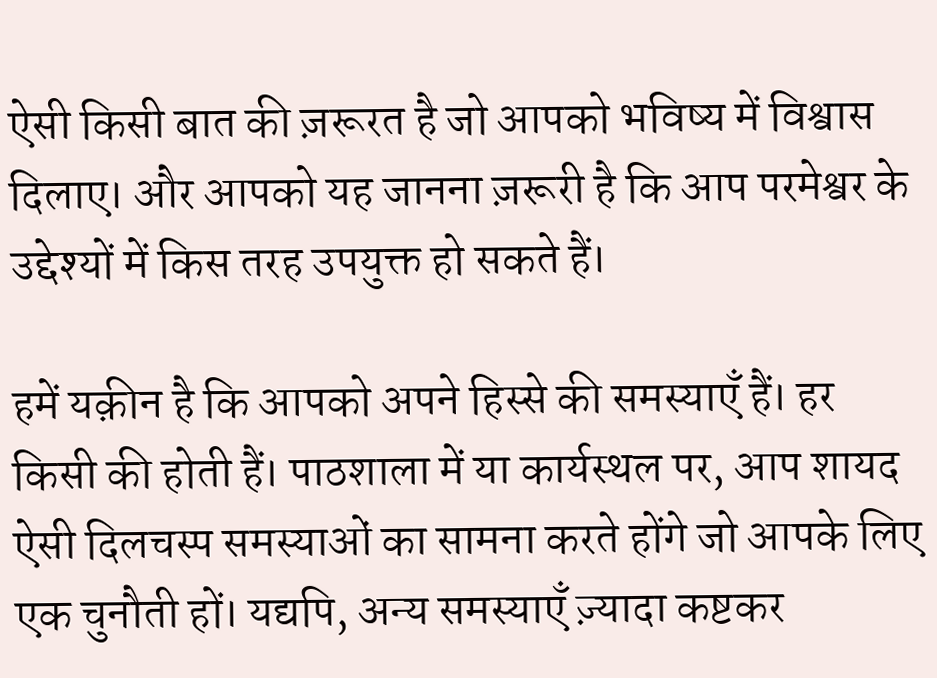ऐसी किसी बात की ज़रूरत है जो आपको भविष्य में विश्वास दिलाए। और आपको यह जानना ज़रूरी है कि आप परमेश्वर के उद्देश्यों में किस तरह उपयुक्त हो सकते हैं।

हमें यक़ीन है कि आपको अपने हिस्से की समस्याएँ हैं। हर किसी की होती हैं। पाठशाला में या कार्यस्थल पर, आप शायद ऐसी दिलचस्प समस्याओं का सामना करते होंगे जो आपके लिए एक चुनौती हों। यद्यपि, अन्य समस्याएँ ज़्यादा कष्टकर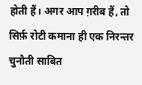होती हैं। अगर आप ग़रीब हैं, तो सिर्फ़ रोटी कमाना ही एक निरन्तर चुनौती साबित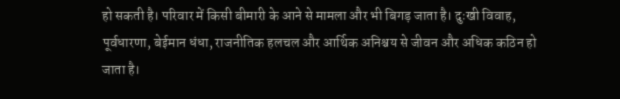हो सकती है। परिवार में किसी बीमारी के आने से मामला और भी बिगड़ जाता है। दुःखी विवाह, पूर्वधारणा, बेईमान धंधा, राजनीतिक हलचल और आर्थिक अनिश्चय से जीवन और अधिक कठिन हो जाता है।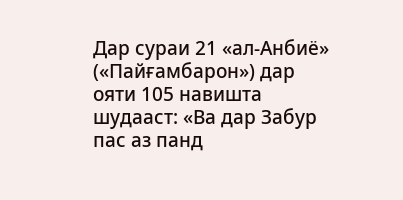Дар сураи 21 «ал-Анбиё» («Пайғамбарон») дар ояти 105 навишта шудааст: «Ва дар Забур пас аз панд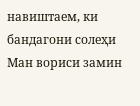навиштаем, ки бандагони солеҳи Ман вориси замин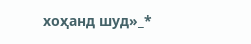хоҳанд шуд»_*